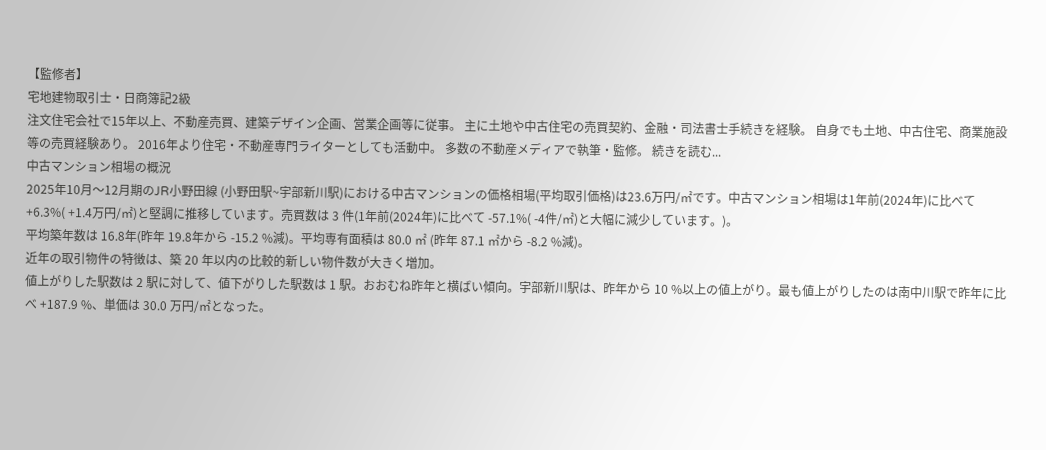【監修者】
宅地建物取引士・日商簿記2級
注文住宅会社で15年以上、不動産売買、建築デザイン企画、営業企画等に従事。 主に土地や中古住宅の売買契約、金融・司法書士手続きを経験。 自身でも土地、中古住宅、商業施設等の売買経験あり。 2016年より住宅・不動産専門ライターとしても活動中。 多数の不動産メディアで執筆・監修。 続きを読む...
中古マンション相場の概況
2025年10月〜12月期のJR小野田線 (小野田駅~宇部新川駅)における中古マンションの価格相場(平均取引価格)は23.6万円/㎡です。中古マンション相場は1年前(2024年)に比べて +6.3%( +1.4万円/㎡)と堅調に推移しています。売買数は 3 件(1年前(2024年)に比べて -57.1%( -4件/㎡)と大幅に減少しています。)。
平均築年数は 16.8年(昨年 19.8年から -15.2 %減)。平均専有面積は 80.0 ㎡ (昨年 87.1 ㎡から -8.2 %減)。
近年の取引物件の特徴は、築 20 年以内の比較的新しい物件数が大きく増加。
値上がりした駅数は 2 駅に対して、値下がりした駅数は 1 駅。おおむね昨年と横ばい傾向。宇部新川駅は、昨年から 10 %以上の値上がり。最も値上がりしたのは南中川駅で昨年に比べ +187.9 %、単価は 30.0 万円/㎡となった。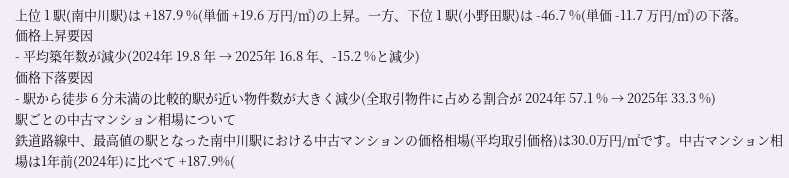上位 1 駅(南中川駅)は +187.9 %(単価 +19.6 万円/㎡)の上昇。一方、下位 1 駅(小野田駅)は -46.7 %(単価 -11.7 万円/㎡)の下落。
価格上昇要因
- 平均築年数が減少(2024年 19.8 年 → 2025年 16.8 年、-15.2 %と減少)
価格下落要因
- 駅から徒歩 6 分未満の比較的駅が近い物件数が大きく減少(全取引物件に占める割合が 2024年 57.1 % → 2025年 33.3 %)
駅ごとの中古マンション相場について
鉄道路線中、最高値の駅となった南中川駅における中古マンションの価格相場(平均取引価格)は30.0万円/㎡です。中古マンション相場は1年前(2024年)に比べて +187.9%(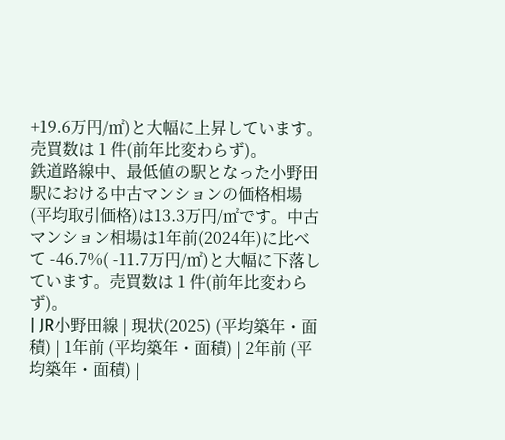+19.6万円/㎡)と大幅に上昇しています。売買数は 1 件(前年比変わらず)。
鉄道路線中、最低値の駅となった小野田駅における中古マンションの価格相場(平均取引価格)は13.3万円/㎡です。中古マンション相場は1年前(2024年)に比べて -46.7%( -11.7万円/㎡)と大幅に下落しています。売買数は 1 件(前年比変わらず)。
| JR小野田線 | 現状(2025) (平均築年・面積) | 1年前 (平均築年・面積) | 2年前 (平均築年・面積) |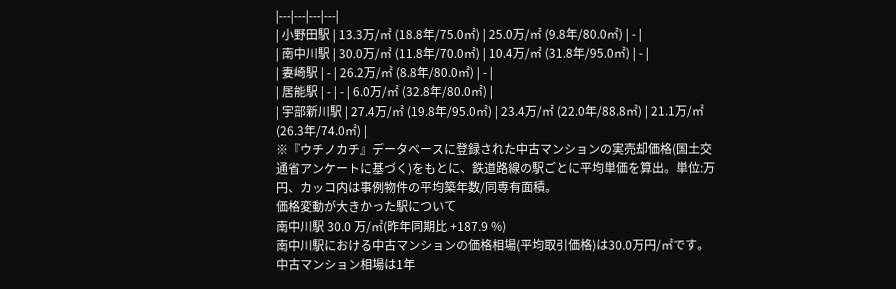|---|---|---|---|
| 小野田駅 | 13.3万/㎡ (18.8年/75.0㎡) | 25.0万/㎡ (9.8年/80.0㎡) | - |
| 南中川駅 | 30.0万/㎡ (11.8年/70.0㎡) | 10.4万/㎡ (31.8年/95.0㎡) | - |
| 妻崎駅 | - | 26.2万/㎡ (8.8年/80.0㎡) | - |
| 居能駅 | - | - | 6.0万/㎡ (32.8年/80.0㎡) |
| 宇部新川駅 | 27.4万/㎡ (19.8年/95.0㎡) | 23.4万/㎡ (22.0年/88.8㎡) | 21.1万/㎡ (26.3年/74.0㎡) |
※『ウチノカチ』データベースに登録された中古マンションの実売却価格(国土交通省アンケートに基づく)をもとに、鉄道路線の駅ごとに平均単価を算出。単位:万円、カッコ内は事例物件の平均築年数/同専有面積。
価格変動が大きかった駅について
南中川駅 30.0 万/㎡(昨年同期比 +187.9 %)
南中川駅における中古マンションの価格相場(平均取引価格)は30.0万円/㎡です。中古マンション相場は1年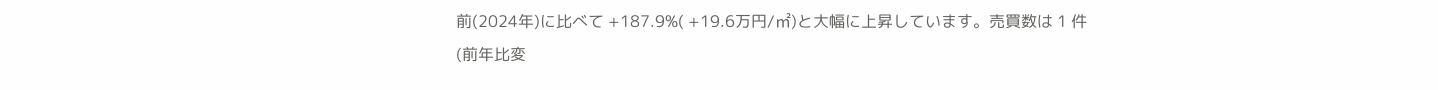前(2024年)に比べて +187.9%( +19.6万円/㎡)と大幅に上昇しています。売買数は 1 件(前年比変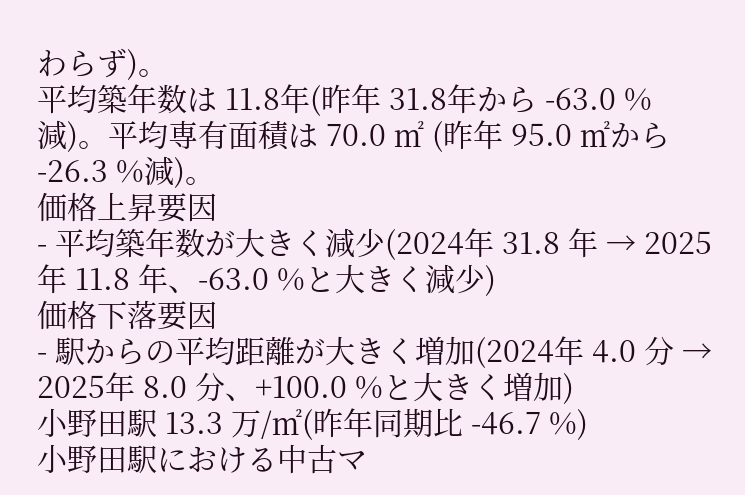わらず)。
平均築年数は 11.8年(昨年 31.8年から -63.0 %減)。平均専有面積は 70.0 ㎡ (昨年 95.0 ㎡から -26.3 %減)。
価格上昇要因
- 平均築年数が大きく減少(2024年 31.8 年 → 2025年 11.8 年、-63.0 %と大きく減少)
価格下落要因
- 駅からの平均距離が大きく増加(2024年 4.0 分 → 2025年 8.0 分、+100.0 %と大きく増加)
小野田駅 13.3 万/㎡(昨年同期比 -46.7 %)
小野田駅における中古マ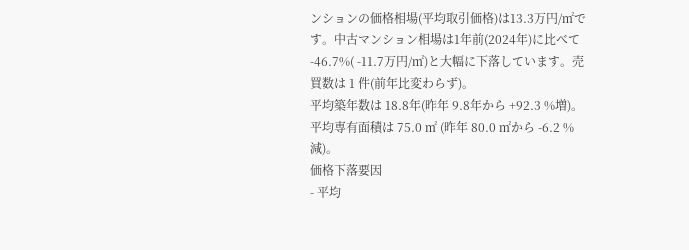ンションの価格相場(平均取引価格)は13.3万円/㎡です。中古マンション相場は1年前(2024年)に比べて -46.7%( -11.7万円/㎡)と大幅に下落しています。売買数は 1 件(前年比変わらず)。
平均築年数は 18.8年(昨年 9.8年から +92.3 %増)。平均専有面積は 75.0 ㎡ (昨年 80.0 ㎡から -6.2 %減)。
価格下落要因
- 平均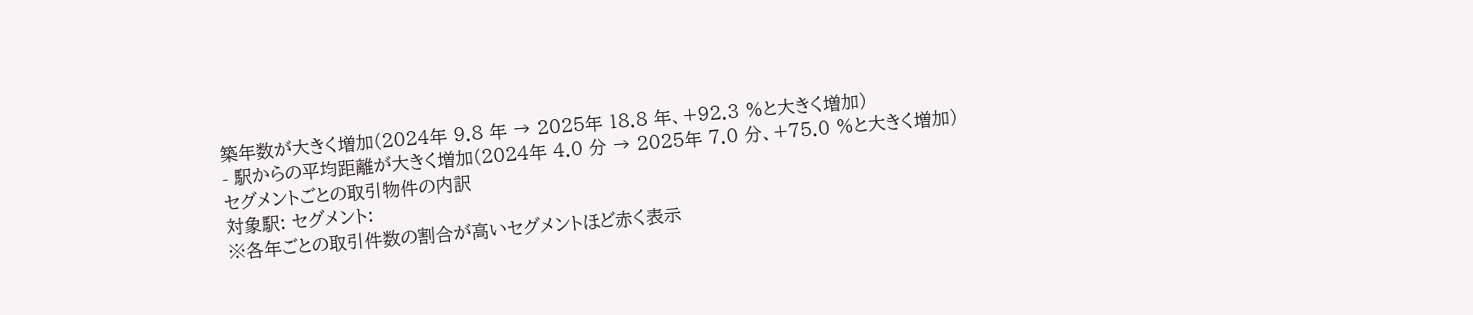築年数が大きく増加(2024年 9.8 年 → 2025年 18.8 年、+92.3 %と大きく増加)
- 駅からの平均距離が大きく増加(2024年 4.0 分 → 2025年 7.0 分、+75.0 %と大きく増加)
セグメントごとの取引物件の内訳
対象駅: セグメント:
※各年ごとの取引件数の割合が高いセグメントほど赤く表示